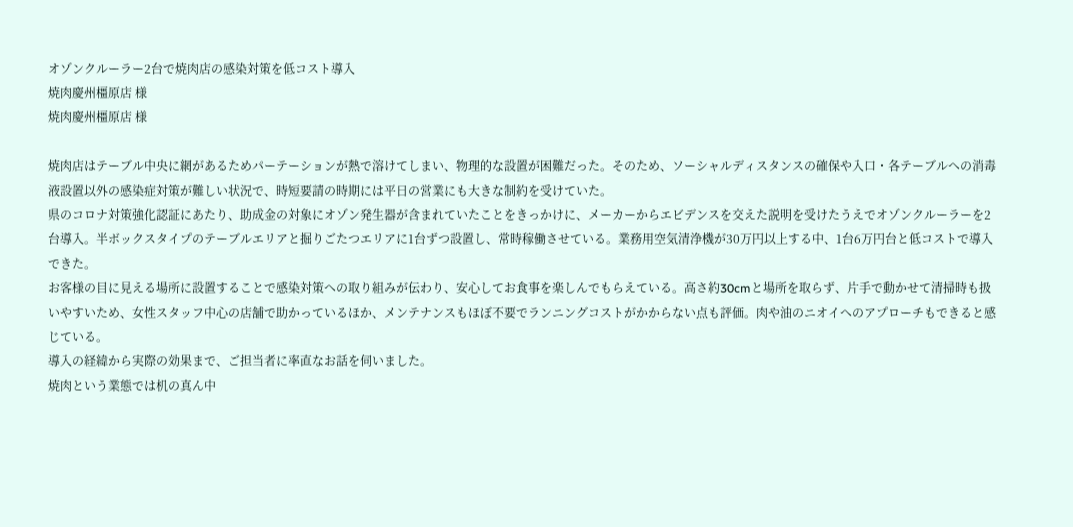オゾンクルーラー2台で焼肉店の感染対策を低コスト導入
焼肉慶州橿原店 様
焼肉慶州橿原店 様

焼肉店はテーブル中央に網があるためパーテーションが熱で溶けてしまい、物理的な設置が困難だった。そのため、ソーシャルディスタンスの確保や入口・各テーブルへの消毒液設置以外の感染症対策が難しい状況で、時短要請の時期には平日の営業にも大きな制約を受けていた。
県のコロナ対策強化認証にあたり、助成金の対象にオゾン発生器が含まれていたことをきっかけに、メーカーからエビデンスを交えた説明を受けたうえでオゾンクルーラーを2台導入。半ボックスタイプのテーブルエリアと掘りごたつエリアに1台ずつ設置し、常時稼働させている。業務用空気清浄機が30万円以上する中、1台6万円台と低コストで導入できた。
お客様の目に見える場所に設置することで感染対策への取り組みが伝わり、安心してお食事を楽しんでもらえている。高さ約30cmと場所を取らず、片手で動かせて清掃時も扱いやすいため、女性スタッフ中心の店舗で助かっているほか、メンテナンスもほぼ不要でランニングコストがかからない点も評価。肉や油のニオイへのアプローチもできると感じている。
導入の経緯から実際の効果まで、ご担当者に率直なお話を伺いました。
焼肉という業態では机の真ん中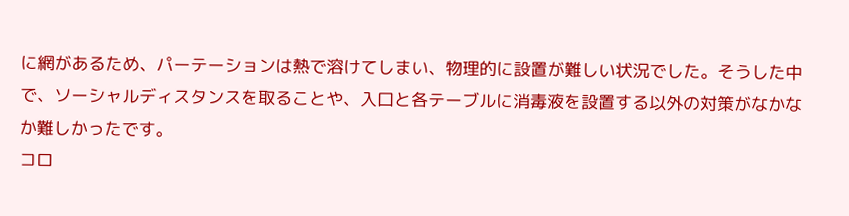に網があるため、パーテーションは熱で溶けてしまい、物理的に設置が難しい状況でした。そうした中で、ソーシャルディスタンスを取ることや、入口と各テーブルに消毒液を設置する以外の対策がなかなか難しかったです。
コロ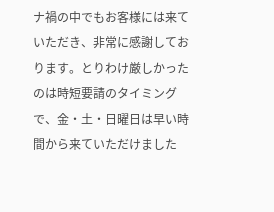ナ禍の中でもお客様には来ていただき、非常に感謝しております。とりわけ厳しかったのは時短要請のタイミングで、金・土・日曜日は早い時間から来ていただけました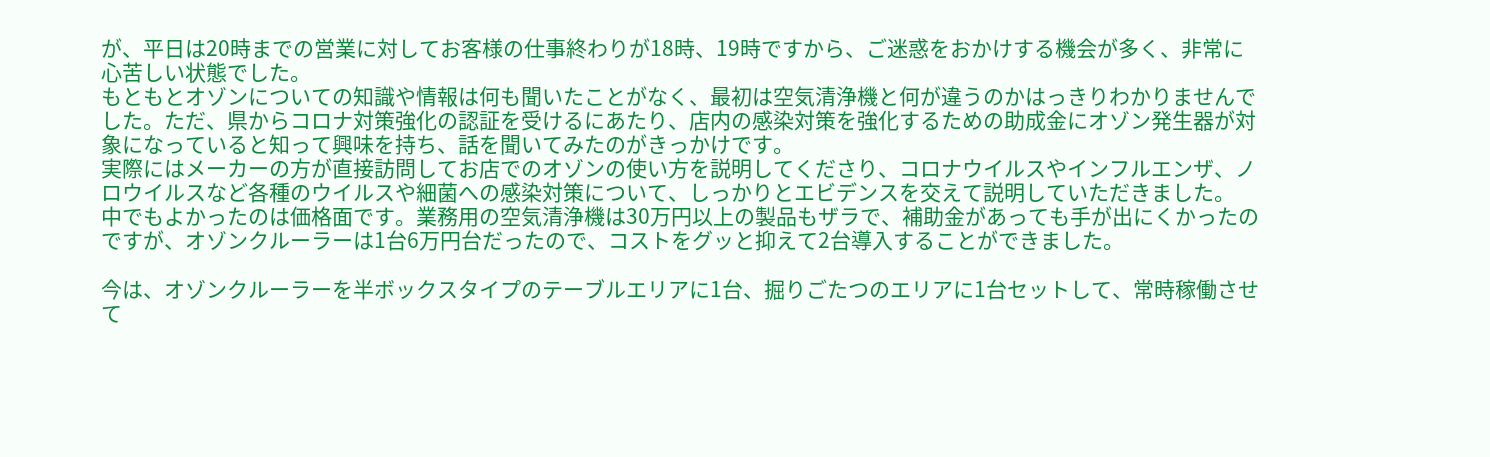が、平日は20時までの営業に対してお客様の仕事終わりが18時、19時ですから、ご迷惑をおかけする機会が多く、非常に心苦しい状態でした。
もともとオゾンについての知識や情報は何も聞いたことがなく、最初は空気清浄機と何が違うのかはっきりわかりませんでした。ただ、県からコロナ対策強化の認証を受けるにあたり、店内の感染対策を強化するための助成金にオゾン発生器が対象になっていると知って興味を持ち、話を聞いてみたのがきっかけです。
実際にはメーカーの方が直接訪問してお店でのオゾンの使い方を説明してくださり、コロナウイルスやインフルエンザ、ノロウイルスなど各種のウイルスや細菌への感染対策について、しっかりとエビデンスを交えて説明していただきました。
中でもよかったのは価格面です。業務用の空気清浄機は30万円以上の製品もザラで、補助金があっても手が出にくかったのですが、オゾンクルーラーは1台6万円台だったので、コストをグッと抑えて2台導入することができました。

今は、オゾンクルーラーを半ボックスタイプのテーブルエリアに1台、掘りごたつのエリアに1台セットして、常時稼働させて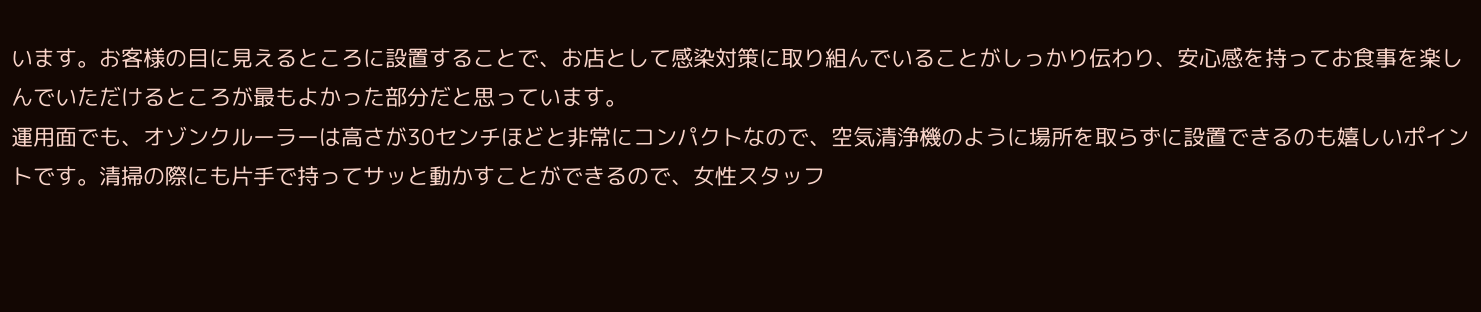います。お客様の目に見えるところに設置することで、お店として感染対策に取り組んでいることがしっかり伝わり、安心感を持ってお食事を楽しんでいただけるところが最もよかった部分だと思っています。
運用面でも、オゾンクルーラーは高さが30センチほどと非常にコンパクトなので、空気清浄機のように場所を取らずに設置できるのも嬉しいポイントです。清掃の際にも片手で持ってサッと動かすことができるので、女性スタッフ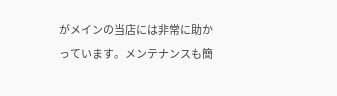がメインの当店には非常に助かっています。メンテナンスも簡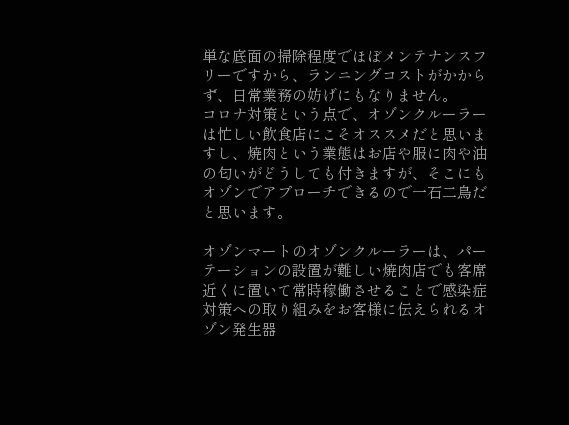単な底面の掃除程度でほぼメンテナンスフリーですから、ランニングコストがかからず、日常業務の妨げにもなりません。
コロナ対策という点で、オゾンクルーラーは忙しい飲食店にこそオススメだと思いますし、焼肉という業態はお店や服に肉や油の匂いがどうしても付きますが、そこにもオゾンでアプローチできるので一石二鳥だと思います。

オゾンマートのオゾンクルーラーは、パーテーションの設置が難しい焼肉店でも客席近くに置いて常時稼働させることで感染症対策への取り組みをお客様に伝えられるオゾン発生器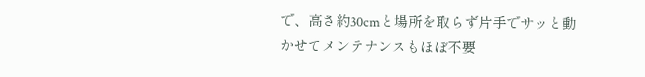で、高さ約30cmと場所を取らず片手でサッと動かせてメンテナンスもほぼ不要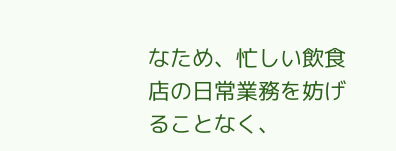なため、忙しい飲食店の日常業務を妨げることなく、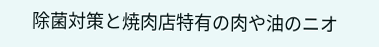除菌対策と焼肉店特有の肉や油のニオ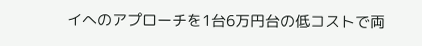イへのアプローチを1台6万円台の低コストで両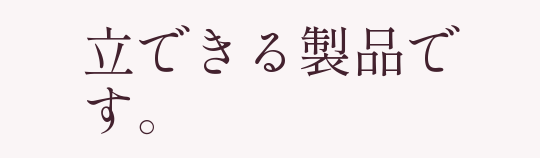立できる製品です。